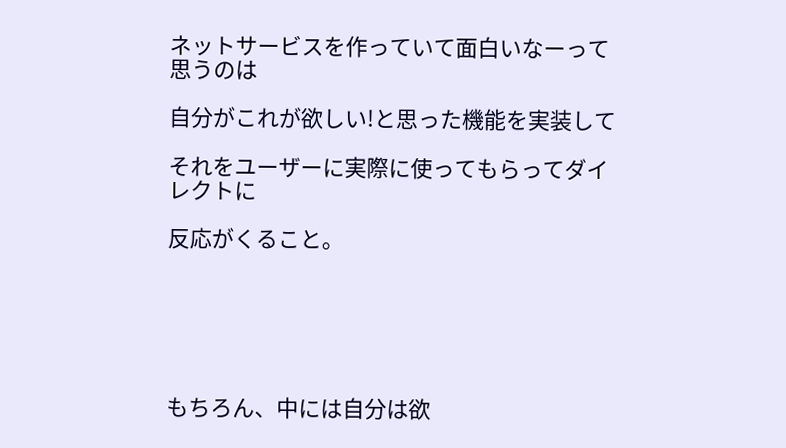ネットサービスを作っていて面白いなーって思うのは

自分がこれが欲しい!と思った機能を実装して

それをユーザーに実際に使ってもらってダイレクトに

反応がくること。






もちろん、中には自分は欲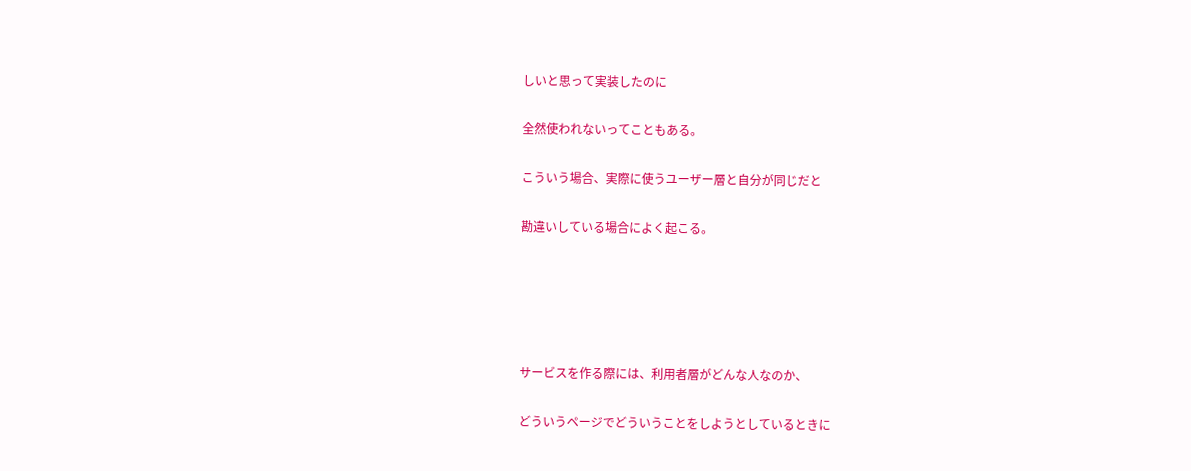しいと思って実装したのに

全然使われないってこともある。

こういう場合、実際に使うユーザー層と自分が同じだと

勘違いしている場合によく起こる。





サービスを作る際には、利用者層がどんな人なのか、

どういうページでどういうことをしようとしているときに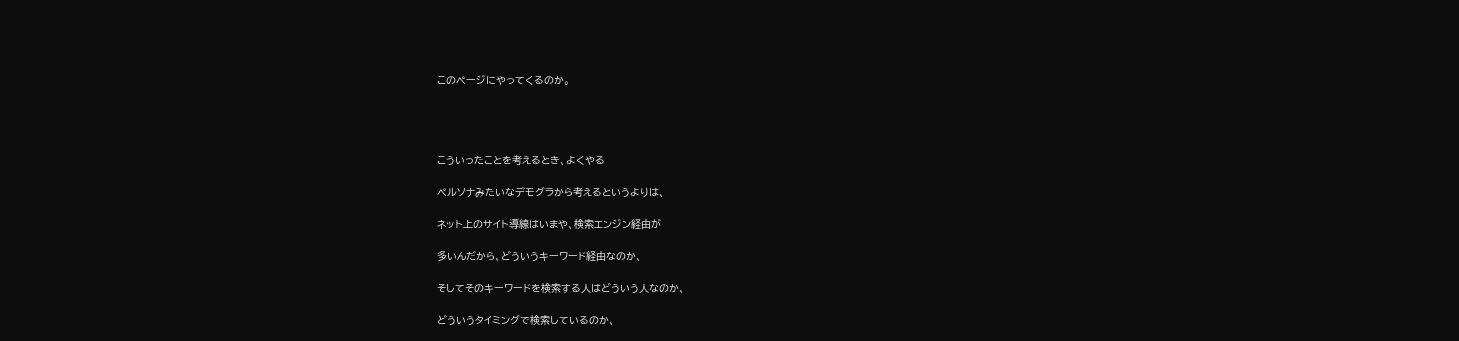このページにやってくるのか。




こういったことを考えるとき、よくやる

ペルソナみたいなデモグラから考えるというよりは、

ネット上のサイト導線はいまや、検索エンジン経由が

多いんだから、どういうキーワード経由なのか、

そしてそのキーワードを検索する人はどういう人なのか、

どういうタイミングで検索しているのか、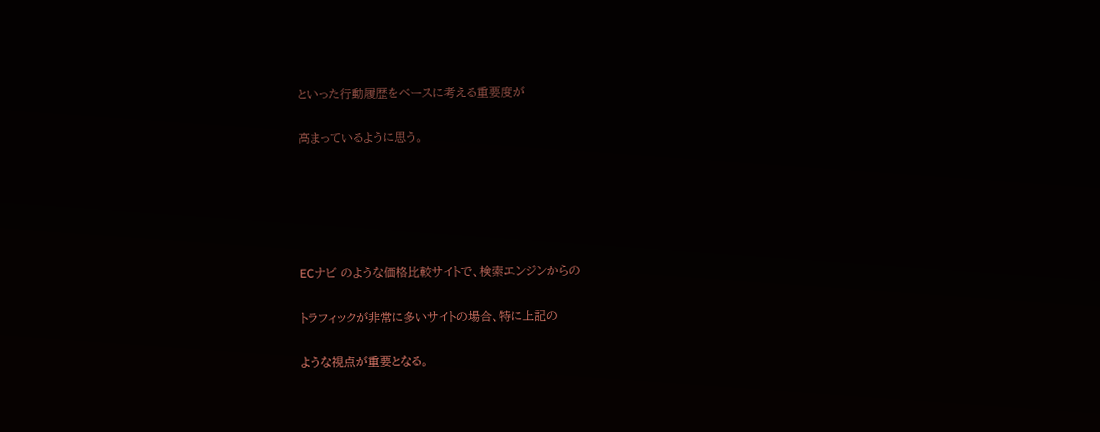といった行動履歴をベースに考える重要度が

高まっているように思う。





ECナビ のような価格比較サイトで、検索エンジンからの

トラフィックが非常に多いサイトの場合、特に上記の

ような視点が重要となる。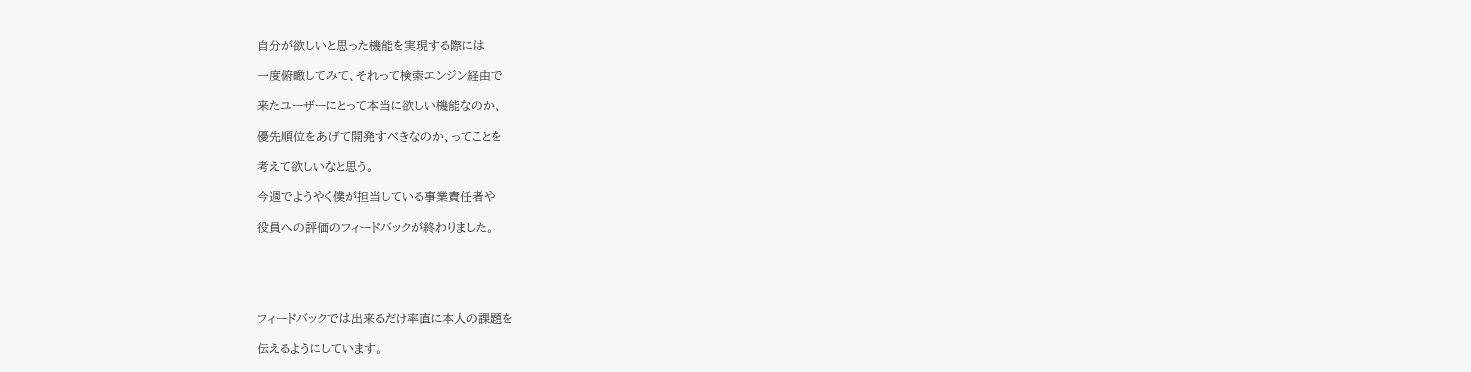自分が欲しいと思った機能を実現する際には

一度俯瞰してみて、それって検索エンジン経由で

来たユーザーにとって本当に欲しい機能なのか、

優先順位をあげて開発すべきなのか、ってことを

考えて欲しいなと思う。

今週でようやく僕が担当している事業責任者や

役員への評価のフィードバックが終わりました。





フィードバックでは出来るだけ率直に本人の課題を

伝えるようにしています。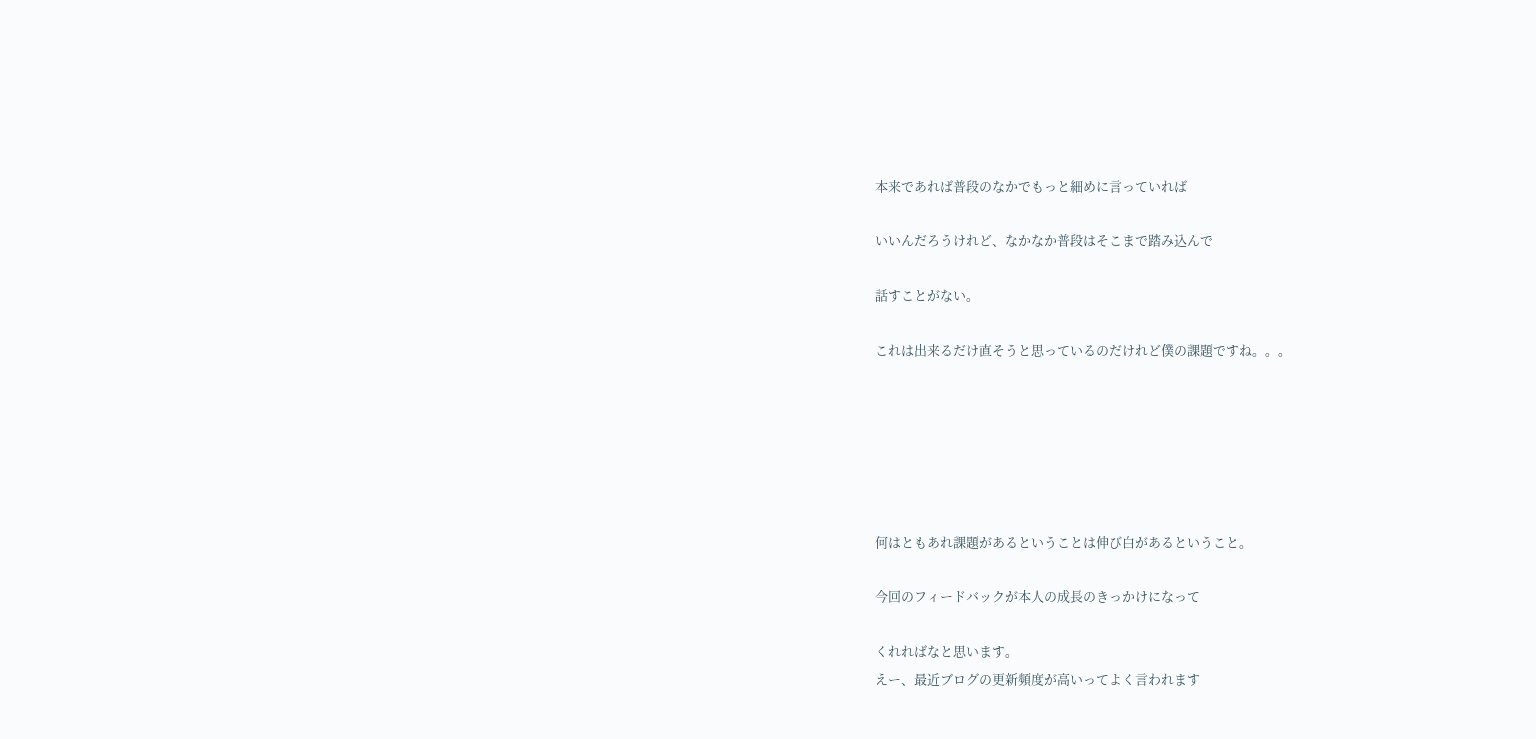本来であれば普段のなかでもっと細めに言っていれば

いいんだろうけれど、なかなか普段はそこまで踏み込んで

話すことがない。

これは出来るだけ直そうと思っているのだけれど僕の課題ですね。。。






何はともあれ課題があるということは伸び白があるということ。

今回のフィードバックが本人の成長のきっかけになって

くれればなと思います。
えー、最近ブログの更新頻度が高いってよく言われます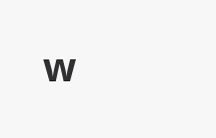w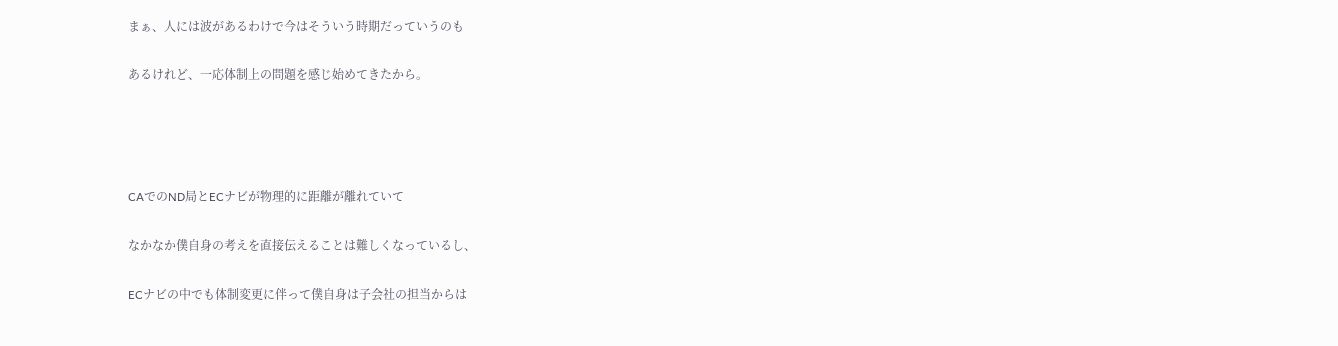まぁ、人には波があるわけで今はそういう時期だっていうのも

あるけれど、一応体制上の問題を感じ始めてきたから。




CAでのND局とECナビが物理的に距離が離れていて

なかなか僕自身の考えを直接伝えることは難しくなっているし、

ECナビの中でも体制変更に伴って僕自身は子会社の担当からは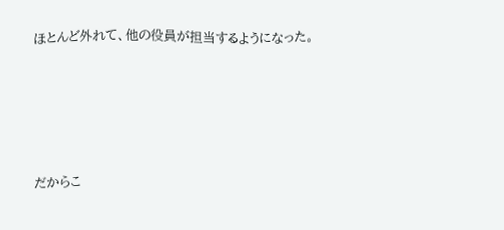ほとんど外れて、他の役員が担当するようになった。






だからこ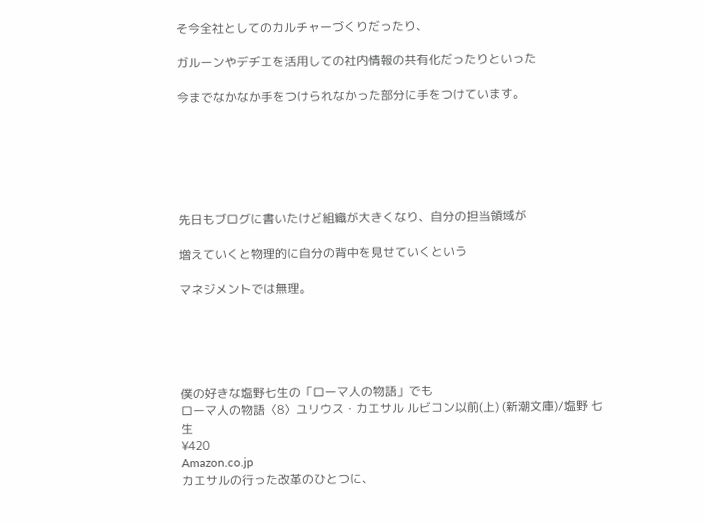そ今全社としてのカルチャーづくりだったり、

ガルーンやデヂエを活用しての社内情報の共有化だったりといった

今までなかなか手をつけられなかった部分に手をつけています。






先日もブログに書いたけど組織が大きくなり、自分の担当領域が

増えていくと物理的に自分の背中を見せていくという

マネジメントでは無理。





僕の好きな塩野七生の「ローマ人の物語」でも
ローマ人の物語〈8〉ユリウス・カエサル ルビコン以前(上) (新潮文庫)/塩野 七生
¥420
Amazon.co.jp
カエサルの行った改革のひとつに、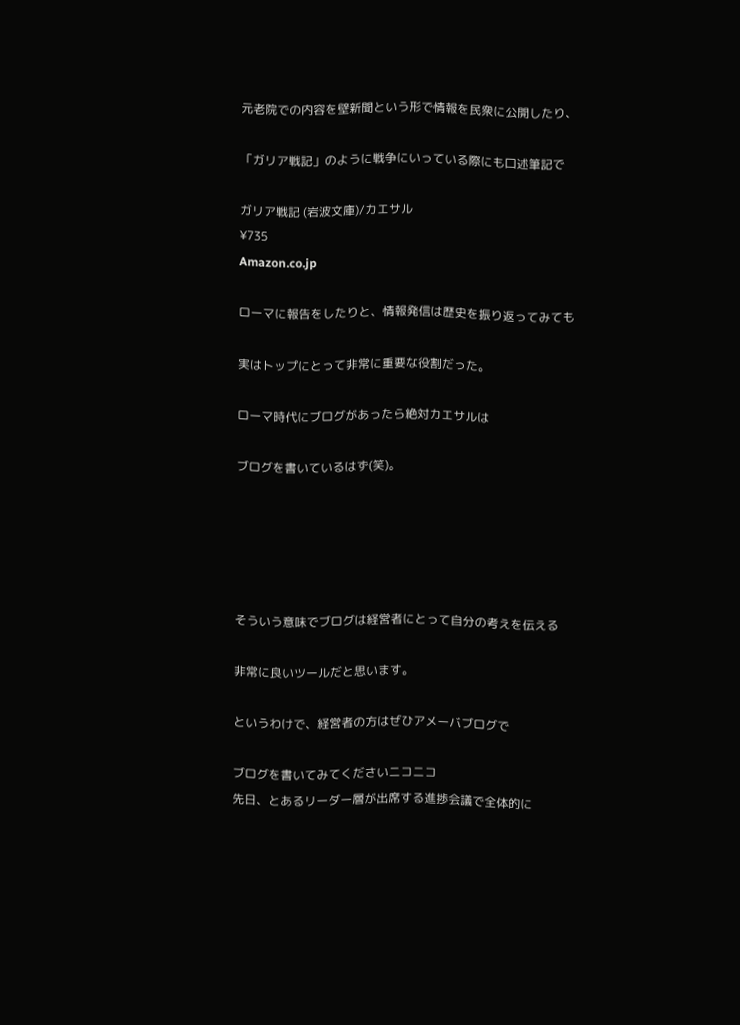元老院での内容を壁新聞という形で情報を民衆に公開したり、

「ガリア戦記」のように戦争にいっている際にも口述筆記で

ガリア戦記 (岩波文庫)/カエサル
¥735
Amazon.co.jp

ローマに報告をしたりと、情報発信は歴史を振り返ってみても

実はトップにとって非常に重要な役割だった。

ローマ時代にブログがあったら絶対カエサルは

ブログを書いているはず(笑)。





そういう意味でブログは経営者にとって自分の考えを伝える

非常に良いツールだと思います。

というわけで、経営者の方はぜひアメーバブログで

ブログを書いてみてくださいニコニコ
先日、とあるリーダー層が出席する進捗会議で全体的に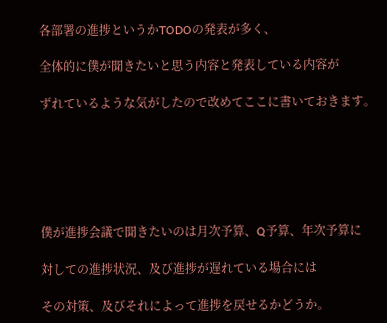各部署の進捗というかTODOの発表が多く、

全体的に僕が聞きたいと思う内容と発表している内容が

ずれているような気がしたので改めてここに書いておきます。






僕が進捗会議で聞きたいのは月次予算、Q予算、年次予算に

対しての進捗状況、及び進捗が遅れている場合には

その対策、及びそれによって進捗を戻せるかどうか。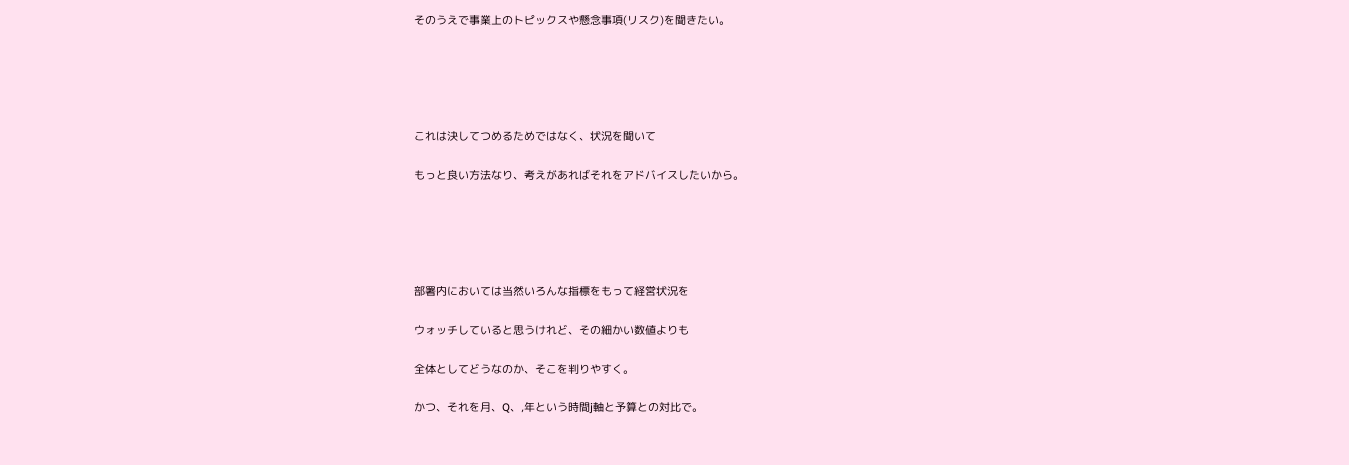そのうえで事業上のトピックスや懸念事項(リスク)を聞きたい。





これは決してつめるためではなく、状況を聞いて

もっと良い方法なり、考えがあればそれをアドバイスしたいから。





部署内においては当然いろんな指標をもって経営状況を

ウォッチしていると思うけれど、その細かい数値よりも

全体としてどうなのか、そこを判りやすく。

かつ、それを月、Q、,年という時間j軸と予算との対比で。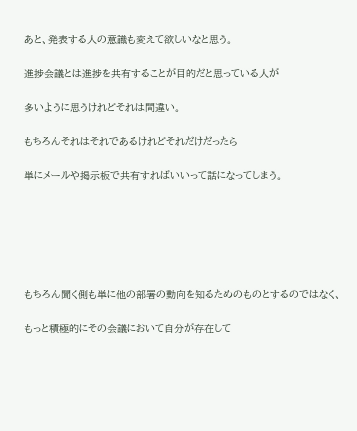あと、発表する人の意識も変えて欲しいなと思う。

進捗会議とは進捗を共有することが目的だと思っている人が

多いように思うけれどそれは間違い。

もちろんそれはそれであるけれどそれだけだったら

単にメールや掲示板で共有すればいいって話になってしまう。






もちろん聞く側も単に他の部署の動向を知るためのものとするのではなく、

もっと積極的にその会議において自分が存在して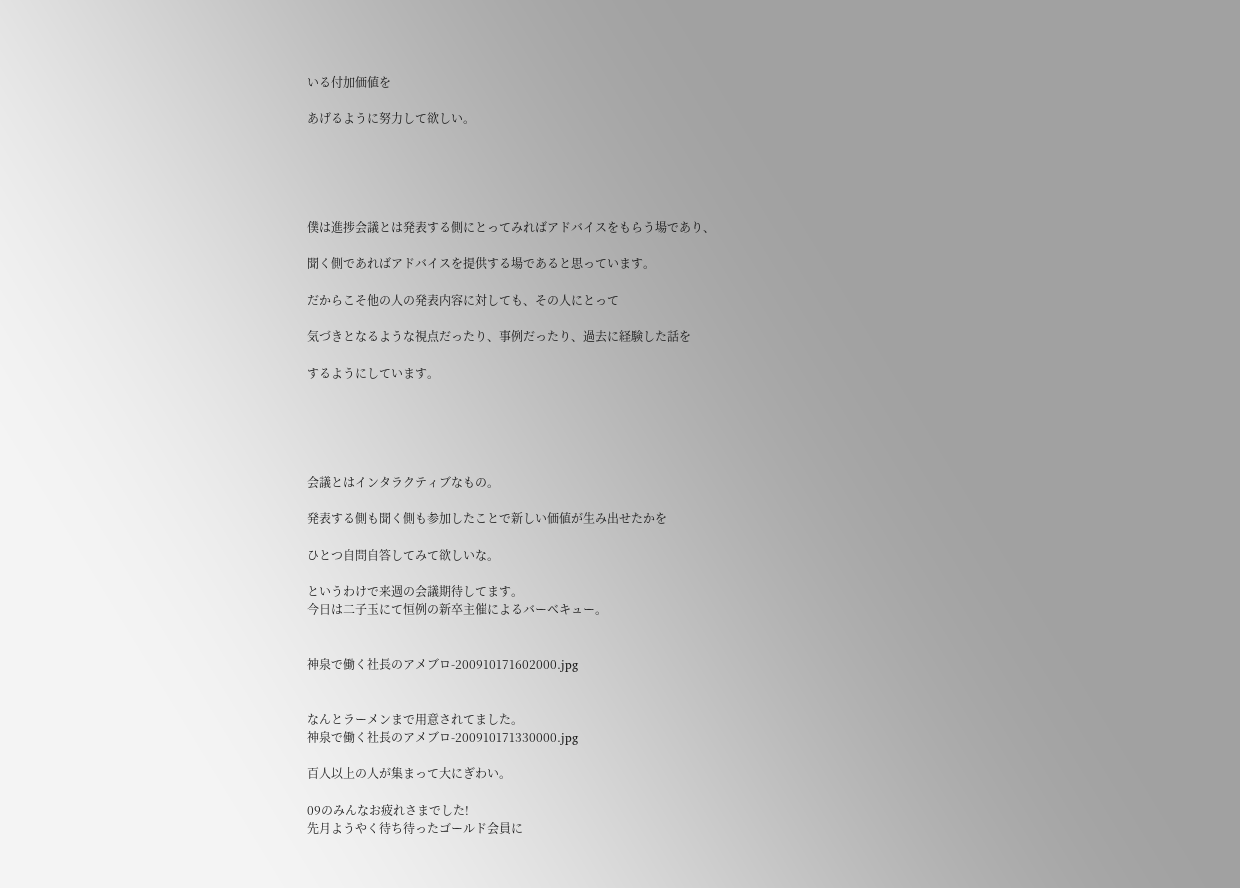いる付加価値を

あげるように努力して欲しい。





僕は進捗会議とは発表する側にとってみればアドバイスをもらう場であり、

聞く側であればアドバイスを提供する場であると思っています。

だからこそ他の人の発表内容に対しても、その人にとって

気づきとなるような視点だったり、事例だったり、過去に経験した話を

するようにしています。





会議とはインタラクティブなもの。

発表する側も聞く側も参加したことで新しい価値が生み出せたかを

ひとつ自問自答してみて欲しいな。

というわけで来週の会議期待してます。
今日は二子玉にて恒例の新卒主催によるバーベキュー。


神泉で働く社長のアメブロ-200910171602000.jpg


なんとラーメンまで用意されてました。
神泉で働く社長のアメブロ-200910171330000.jpg

百人以上の人が集まって大にぎわい。

09のみんなお疲れさまでした!
先月ようやく待ち待ったゴールド会員に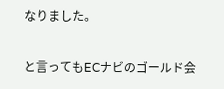なりました。

と言ってもECナビのゴールド会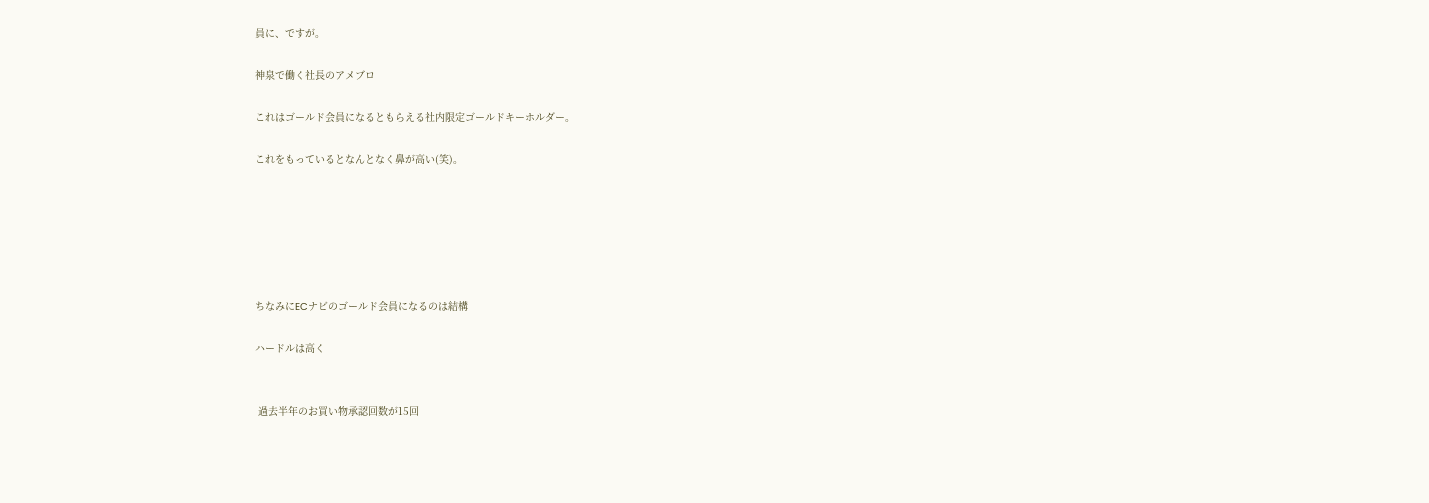員に、ですが。

神泉で働く社長のアメブロ

これはゴールド会員になるともらえる社内限定ゴールドキーホルダー。

これをもっているとなんとなく鼻が高い(笑)。






ちなみにECナビのゴールド会員になるのは結構

ハードルは高く


 過去半年のお買い物承認回数が15回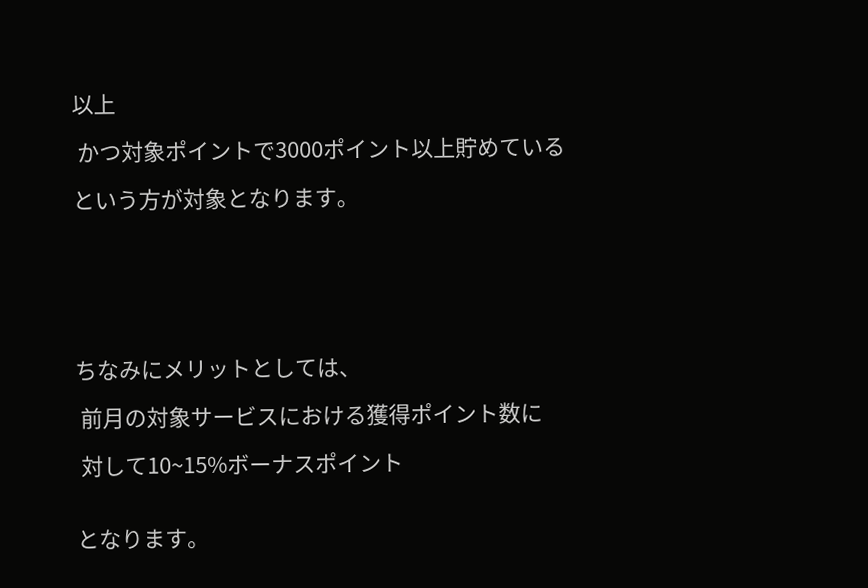以上

 かつ対象ポイントで3000ポイント以上貯めている

という方が対象となります。






ちなみにメリットとしては、

 前月の対象サービスにおける獲得ポイント数に

 対して10~15%ボーナスポイント


となります。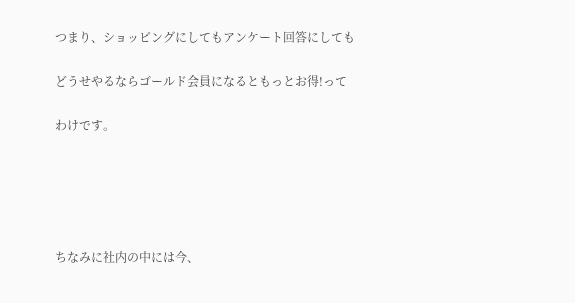つまり、ショッピングにしてもアンケート回答にしても

どうせやるならゴールド会員になるともっとお得!って

わけです。





ちなみに社内の中には今、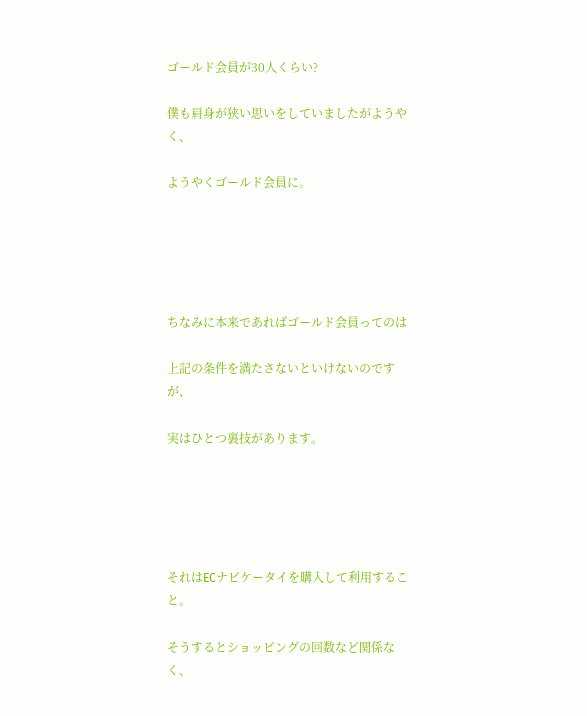ゴールド会員が30人くらい?

僕も肩身が狭い思いをしていましたがようやく、

ようやくゴールド会員に。





ちなみに本来であればゴールド会員ってのは

上記の条件を満たさないといけないのですが、

実はひとつ裏技があります。





それはECナビケータイを購入して利用すること。

そうするとショッピングの回数など関係なく、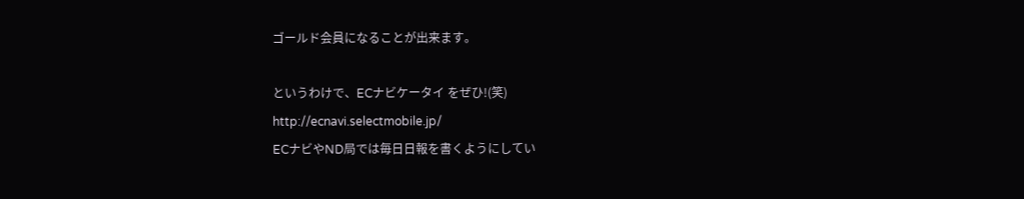ゴールド会員になることが出来ます。

というわけで、ECナビケータイ をぜひ!(笑)
http://ecnavi.selectmobile.jp/
ECナビやND局では毎日日報を書くようにしてい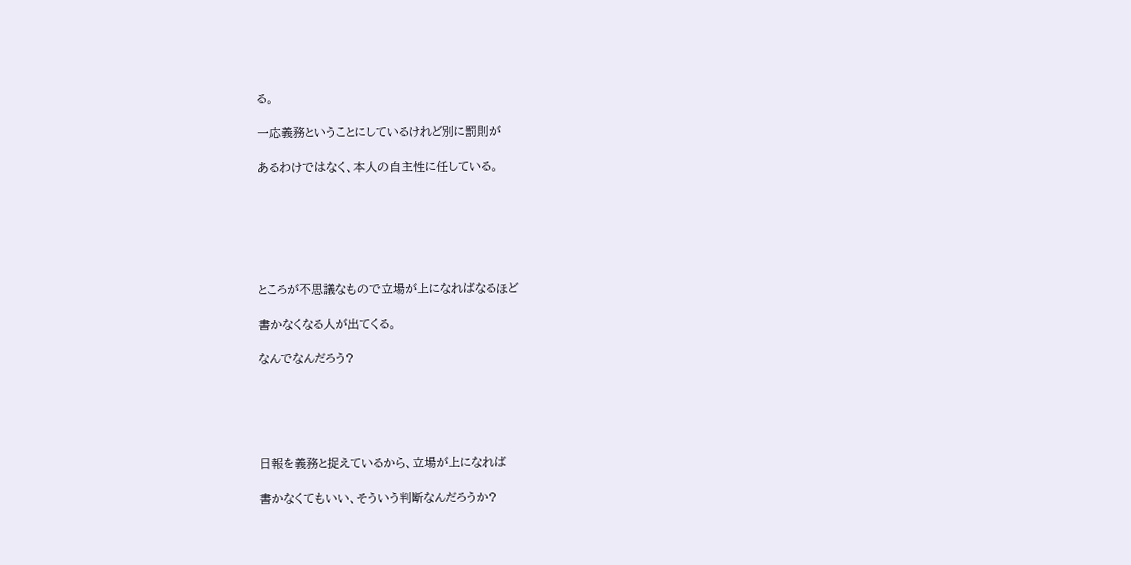る。

一応義務ということにしているけれど別に罰則が

あるわけではなく、本人の自主性に任している。






ところが不思議なもので立場が上になればなるほど

書かなくなる人が出てくる。

なんでなんだろう?





日報を義務と捉えているから、立場が上になれば

書かなくてもいい、そういう判断なんだろうか?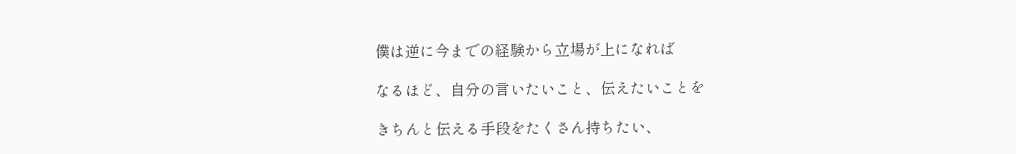僕は逆に今までの経験から立場が上になれば

なるほど、自分の言いたいこと、伝えたいことを

きちんと伝える手段をたくさん持ちたい、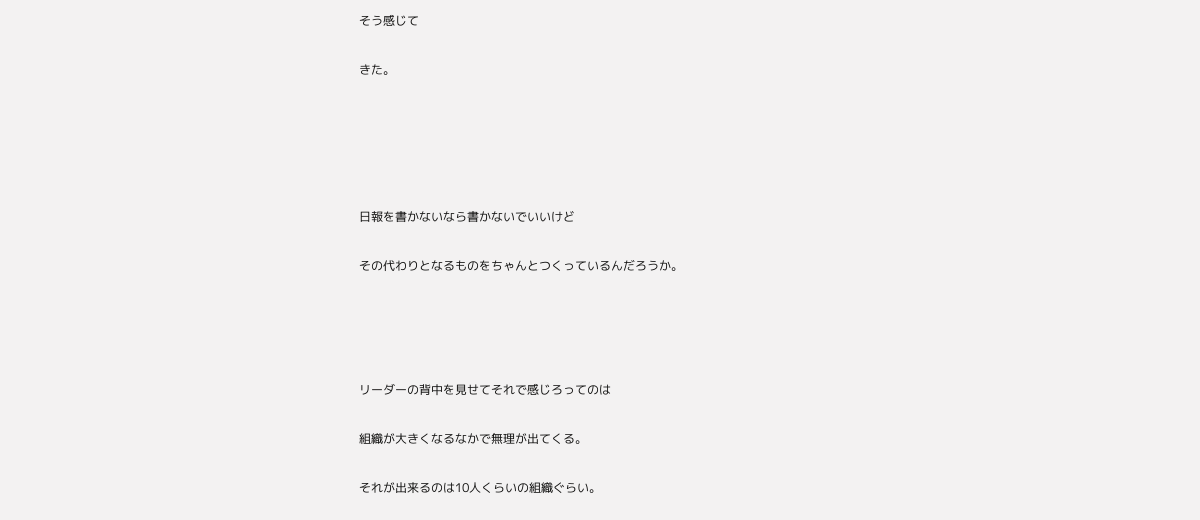そう感じて

きた。





日報を書かないなら書かないでいいけど

その代わりとなるものをちゃんとつくっているんだろうか。




リーダーの背中を見せてそれで感じろってのは

組織が大きくなるなかで無理が出てくる。

それが出来るのは10人くらいの組織ぐらい。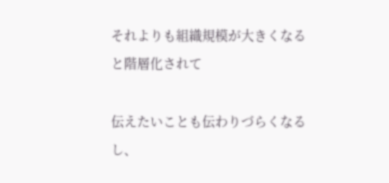それよりも組織規模が大きくなると階層化されて

伝えたいことも伝わりづらくなるし、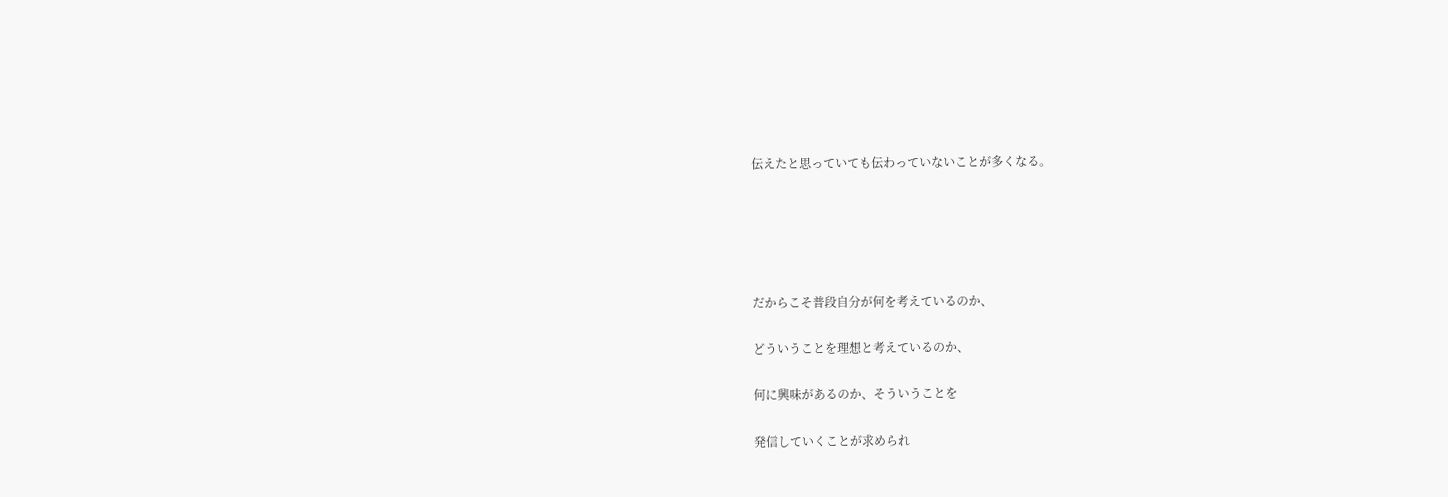伝えたと思っていても伝わっていないことが多くなる。





だからこそ普段自分が何を考えているのか、

どういうことを理想と考えているのか、

何に興味があるのか、そういうことを

発信していくことが求められ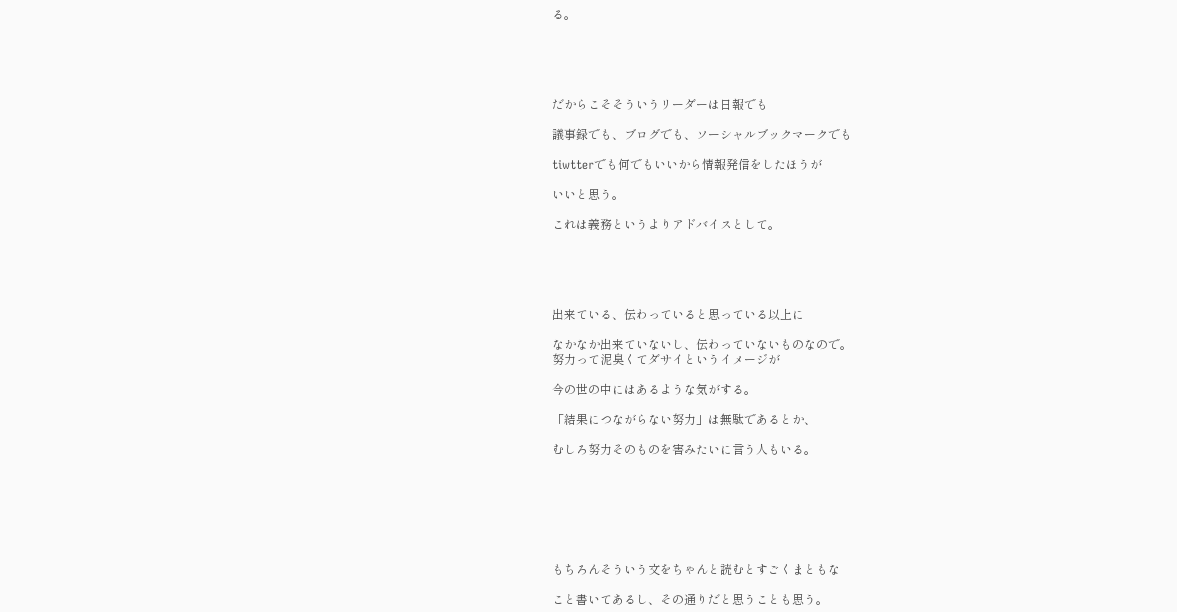る。





だからこそそういうリーダーは日報でも

議事録でも、ブログでも、ソーシャルブックマークでも

tiwtterでも何でもいいから情報発信をしたほうが

いいと思う。

これは義務というよりアドバイスとして。





出来ている、伝わっていると思っている以上に

なかなか出来ていないし、伝わっていないものなので。
努力って泥臭くてダサイというイメージが

今の世の中にはあるような気がする。

「結果につながらない努力」は無駄であるとか、

むしろ努力そのものを害みたいに言う人もいる。







もちろんそういう文をちゃんと読むとすごくまともな

こと書いてあるし、その通りだと思うことも思う。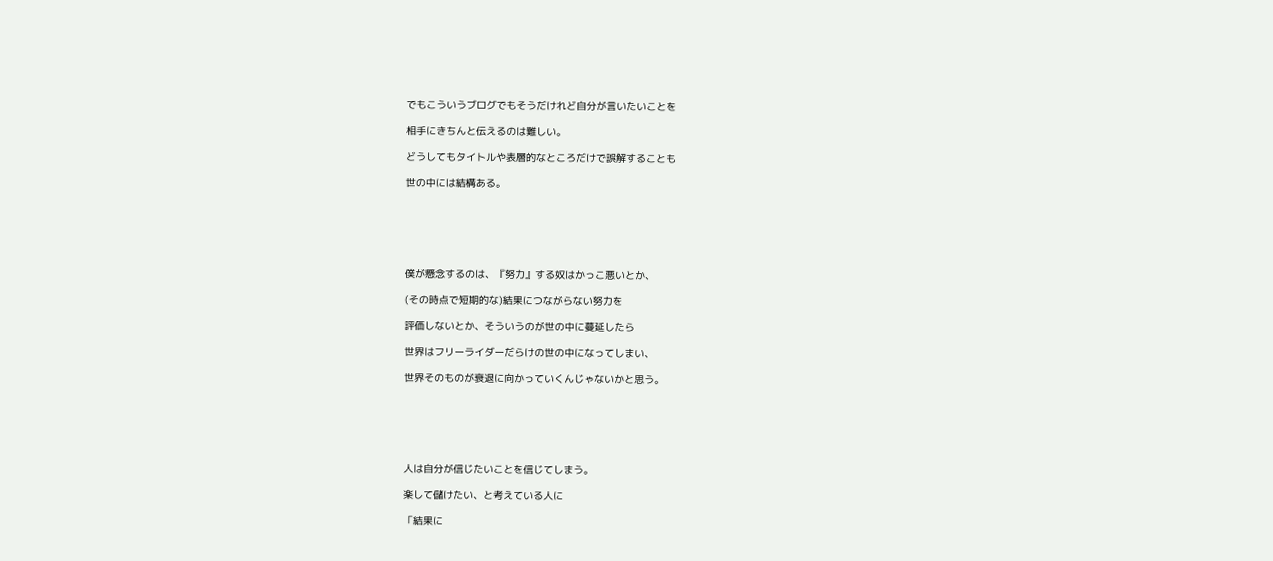でもこういうブログでもそうだけれど自分が言いたいことを

相手にきちんと伝えるのは難しい。

どうしてもタイトルや表層的なところだけで誤解することも

世の中には結構ある。






僕が懸念するのは、『努力』する奴はかっこ悪いとか、

(その時点で短期的な)結果につながらない努力を

評価しないとか、そういうのが世の中に蔓延したら

世界はフリーライダーだらけの世の中になってしまい、

世界そのものが衰退に向かっていくんじゃないかと思う。






人は自分が信じたいことを信じてしまう。

楽して儲けたい、と考えている人に

「結果に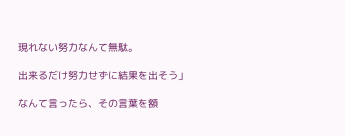現れない努力なんて無駄。

出来るだけ努力せずに結果を出そう」

なんて言ったら、その言葉を額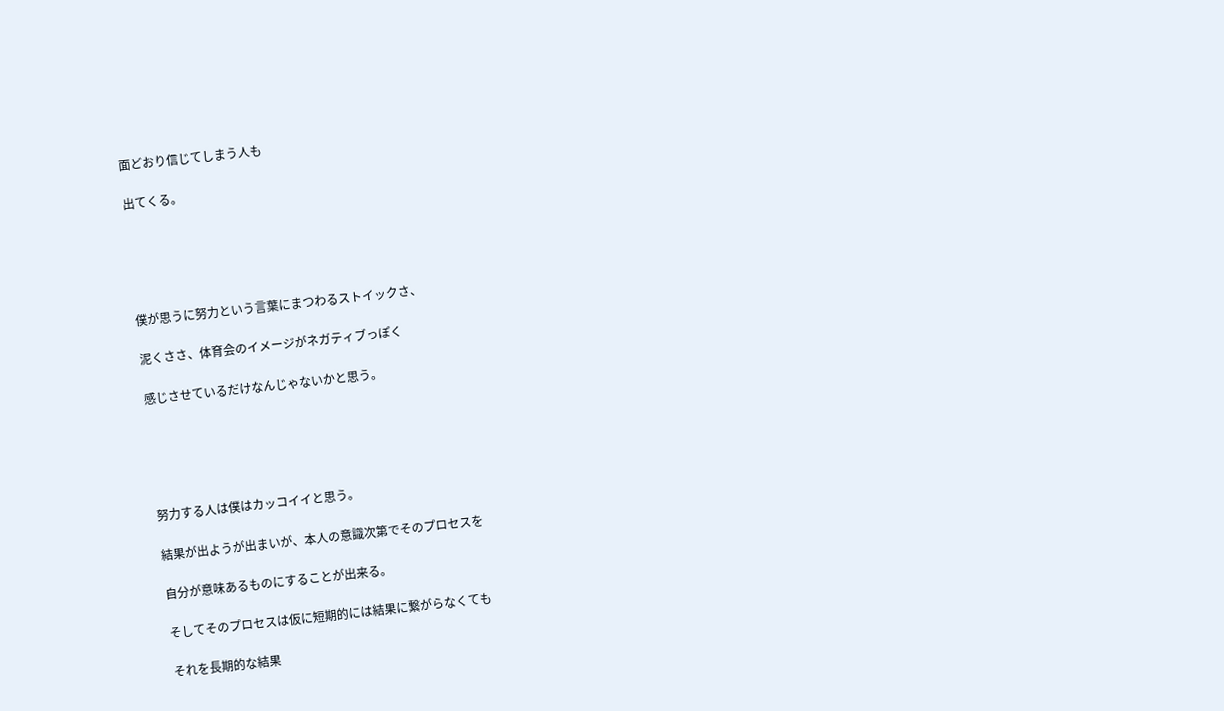面どおり信じてしまう人も

出てくる。





僕が思うに努力という言葉にまつわるストイックさ、

泥くささ、体育会のイメージがネガティブっぽく

感じさせているだけなんじゃないかと思う。





努力する人は僕はカッコイイと思う。

結果が出ようが出まいが、本人の意識次第でそのプロセスを

自分が意味あるものにすることが出来る。

そしてそのプロセスは仮に短期的には結果に繋がらなくても

それを長期的な結果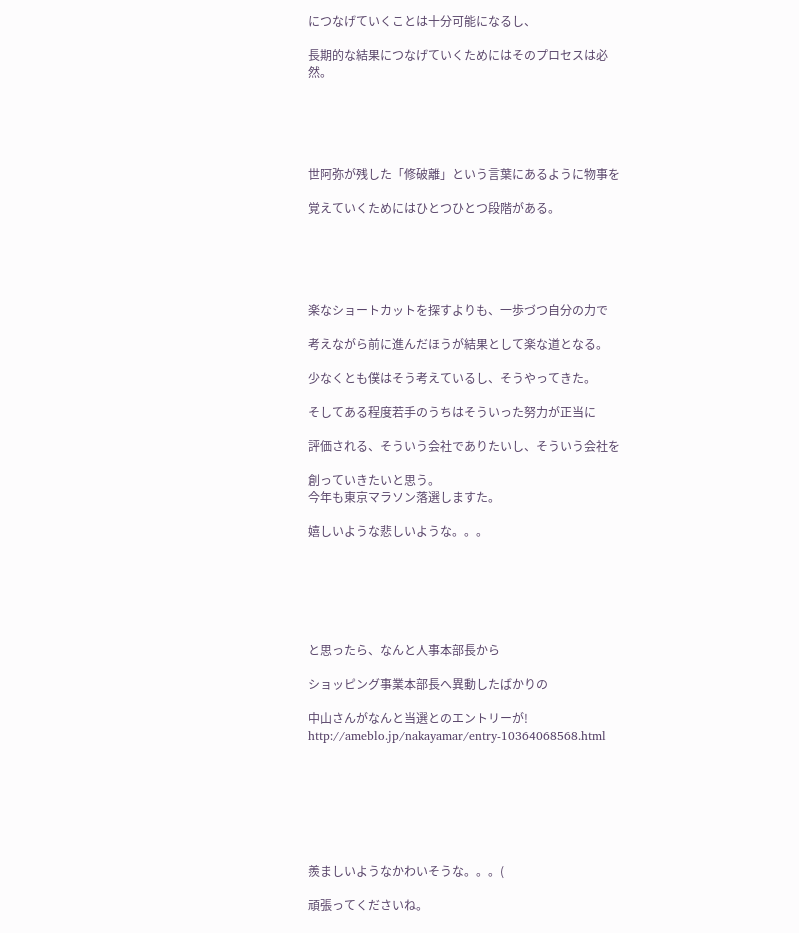につなげていくことは十分可能になるし、

長期的な結果につなげていくためにはそのプロセスは必然。





世阿弥が残した「修破離」という言葉にあるように物事を

覚えていくためにはひとつひとつ段階がある。





楽なショートカットを探すよりも、一歩づつ自分の力で

考えながら前に進んだほうが結果として楽な道となる。

少なくとも僕はそう考えているし、そうやってきた。

そしてある程度若手のうちはそういった努力が正当に

評価される、そういう会社でありたいし、そういう会社を

創っていきたいと思う。
今年も東京マラソン落選しますた。

嬉しいような悲しいような。。。






と思ったら、なんと人事本部長から

ショッピング事業本部長へ異動したばかりの

中山さんがなんと当選とのエントリーが!
http://ameblo.jp/nakayamar/entry-10364068568.html







羨ましいようなかわいそうな。。。(

頑張ってくださいね。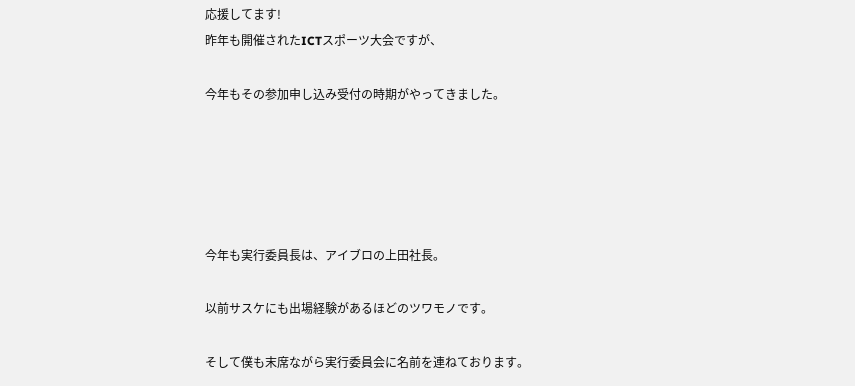応援してます!
昨年も開催されたICTスポーツ大会ですが、

今年もその参加申し込み受付の時期がやってきました。





今年も実行委員長は、アイブロの上田社長。

以前サスケにも出場経験があるほどのツワモノです。

そして僕も末席ながら実行委員会に名前を連ねております。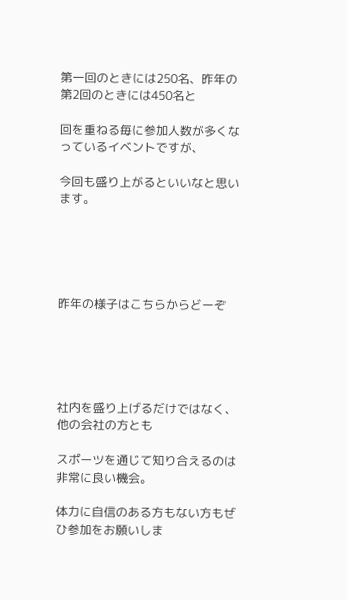第一回のときには250名、昨年の第2回のときには450名と

回を重ねる毎に参加人数が多くなっているイベントですが、

今回も盛り上がるといいなと思います。





昨年の様子はこちらからどーぞ





社内を盛り上げるだけではなく、他の会社の方とも

スポーツを通じて知り合えるのは非常に良い機会。

体力に自信のある方もない方もぜひ参加をお願いしま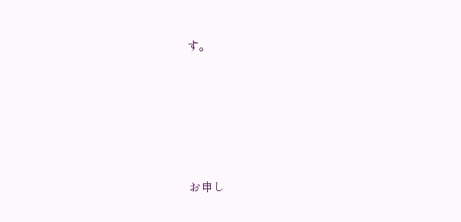す。





お申し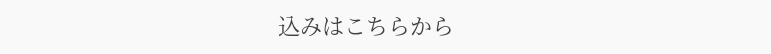込みはこちらから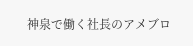神泉で働く社長のアメブロ